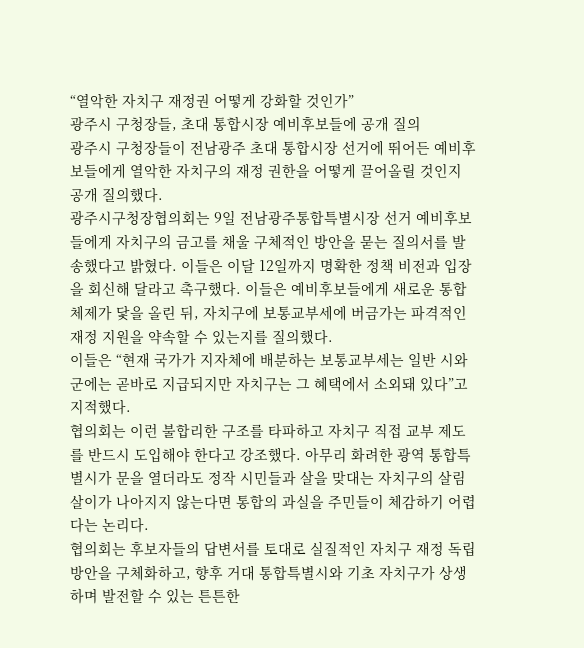“열악한 자치구 재정권 어떻게 강화할 것인가”
광주시 구청장들, 초대 통합시장 예비후보들에 공개 질의
광주시 구청장들이 전남광주 초대 통합시장 선거에 뛰어든 예비후보들에게 열악한 자치구의 재정 권한을 어떻게 끌어올릴 것인지 공개 질의했다.
광주시구청장협의회는 9일 전남광주통합특별시장 선거 예비후보들에게 자치구의 금고를 채울 구체적인 방안을 묻는 질의서를 발송했다고 밝혔다. 이들은 이달 12일까지 명확한 정책 비전과 입장을 회신해 달라고 촉구했다. 이들은 예비후보들에게 새로운 통합 체제가 닻을 올린 뒤, 자치구에 보통교부세에 버금가는 파격적인 재정 지원을 약속할 수 있는지를 질의했다.
이들은 “현재 국가가 지자체에 배분하는 보통교부세는 일반 시와 군에는 곧바로 지급되지만 자치구는 그 혜택에서 소외돼 있다”고 지적했다.
협의회는 이런 불합리한 구조를 타파하고 자치구 직접 교부 제도를 반드시 도입해야 한다고 강조했다. 아무리 화려한 광역 통합특별시가 문을 열더라도 정작 시민들과 살을 맞대는 자치구의 살림살이가 나아지지 않는다면 통합의 과실을 주민들이 체감하기 어렵다는 논리다.
협의회는 후보자들의 답변서를 토대로 실질적인 자치구 재정 독립 방안을 구체화하고, 향후 거대 통합특별시와 기초 자치구가 상생하며 발전할 수 있는 튼튼한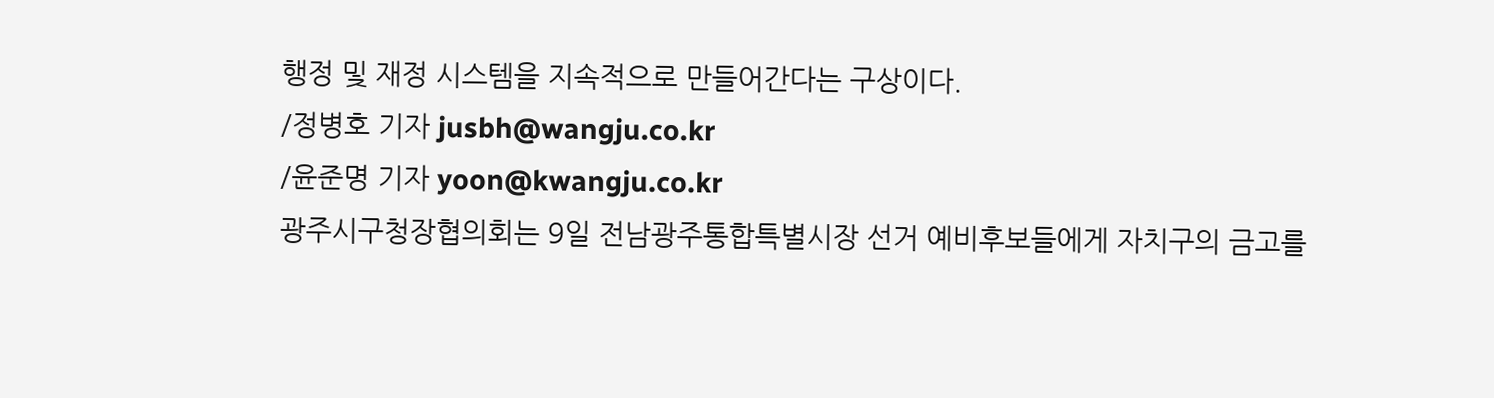행정 및 재정 시스템을 지속적으로 만들어간다는 구상이다.
/정병호 기자 jusbh@wangju.co.kr
/윤준명 기자 yoon@kwangju.co.kr
광주시구청장협의회는 9일 전남광주통합특별시장 선거 예비후보들에게 자치구의 금고를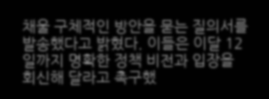채울 구체적인 방안을 묻는 질의서를 발송했다고 밝혔다. 이들은 이달 12일까지 명확한 정책 비전과 입장을 회신해 달라고 촉구했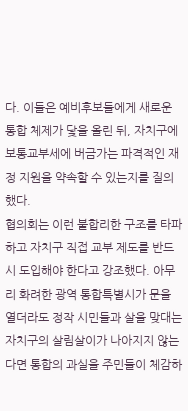다. 이들은 예비후보들에게 새로운 통합 체제가 닻을 올린 뒤, 자치구에 보통교부세에 버금가는 파격적인 재정 지원을 약속할 수 있는지를 질의했다.
협의회는 이런 불합리한 구조를 타파하고 자치구 직접 교부 제도를 반드시 도입해야 한다고 강조했다. 아무리 화려한 광역 통합특별시가 문을 열더라도 정작 시민들과 살을 맞대는 자치구의 살림살이가 나아지지 않는다면 통합의 과실을 주민들이 체감하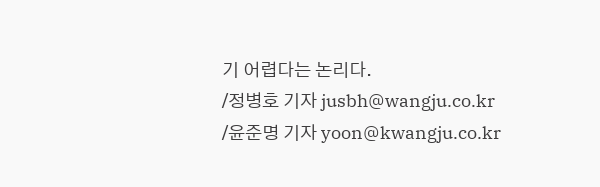기 어렵다는 논리다.
/정병호 기자 jusbh@wangju.co.kr
/윤준명 기자 yoon@kwangju.co.kr